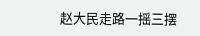赵大民走路一摇三摆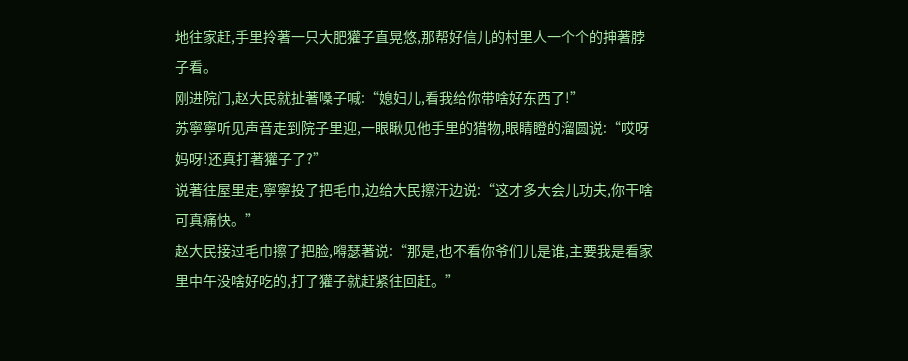地往家赶,手里拎著一只大肥獾子直晃悠,那帮好信儿的村里人一个个的抻著脖子看。
刚进院门,赵大民就扯著嗓子喊:“媳妇儿,看我给你带啥好东西了!”
苏寧寧听见声音走到院子里迎,一眼瞅见他手里的猎物,眼睛瞪的溜圆说:“哎呀妈呀!还真打著獾子了?”
说著往屋里走,寧寧投了把毛巾,边给大民擦汗边说:“这才多大会儿功夫,你干啥可真痛快。”
赵大民接过毛巾擦了把脸,嘚瑟著说:“那是,也不看你爷们儿是谁,主要我是看家里中午没啥好吃的,打了獾子就赶紧往回赶。”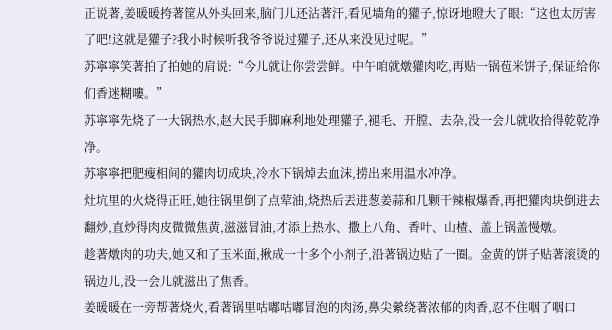正说著,姜暖暖挎著筐从外头回来,脑门儿还沾著汗,看见墙角的獾子,惊讶地瞪大了眼:“这也太厉害了吧!这就是獾子?我小时候听我爷爷说过獾子,还从来没见过呢。”
苏寧寧笑著拍了拍她的肩说:“今儿就让你尝尝鲜。中午咱就燉獾肉吃,再贴一锅苞米饼子,保证给你们香迷糊嘍。”
苏寧寧先烧了一大锅热水,赵大民手脚麻利地处理獾子,褪毛、开膛、去杂,没一会儿就收拾得乾乾净净。
苏寧寧把肥瘦相间的獾肉切成块,冷水下锅焯去血沫,捞出来用温水冲净。
灶坑里的火烧得正旺,她往锅里倒了点荤油,烧热后丟进葱姜蒜和几颗干辣椒爆香,再把獾肉块倒进去翻炒,直炒得肉皮微微焦黄,滋滋冒油,才添上热水、撒上八角、香叶、山楂、盖上锅盖慢燉。
趁著燉肉的功夫,她又和了玉米面,揪成一十多个小剂子,沿著锅边贴了一圈。金黄的饼子贴著滚烫的锅边儿,没一会儿就滋出了焦香。
姜暖暖在一旁帮著烧火,看著锅里咕嘟咕嘟冒泡的肉汤,鼻尖縈绕著浓郁的肉香,忍不住咽了咽口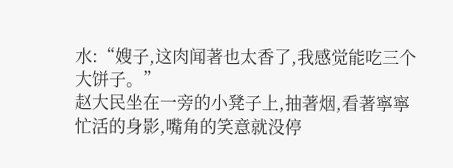水:“嫂子,这肉闻著也太香了,我感觉能吃三个大饼子。”
赵大民坐在一旁的小凳子上,抽著烟,看著寧寧忙活的身影,嘴角的笑意就没停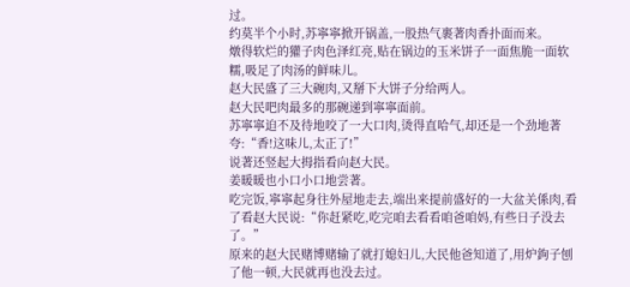过。
约莫半个小时,苏寧寧掀开锅盖,一股热气裹著肉香扑面而来。
燉得软烂的獾子肉色泽红亮,贴在锅边的玉米饼子一面焦脆一面软糯,吸足了肉汤的鲜味儿。
赵大民盛了三大碗肉,又掰下大饼子分给两人。
赵大民吧肉最多的那碗递到寧寧面前。
苏寧寧迫不及待地咬了一大口肉,烫得直哈气,却还是一个劲地著夸:“香!这味儿,太正了!”
说著还竖起大拇指看向赵大民。
姜暖暖也小口小口地尝著。
吃完饭,寧寧起身往外屋地走去,端出来提前盛好的一大盆关係肉,看了看赵大民说:“你赶紧吃,吃完咱去看看咱爸咱妈,有些日子没去了。”
原来的赵大民赌博赌输了就打媳妇儿,大民他爸知道了,用炉鉤子刨了他一顿,大民就再也没去过。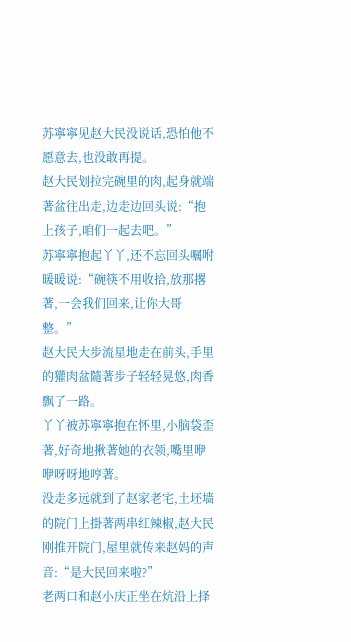苏寧寧见赵大民没说话,恐怕他不愿意去,也没敢再提。
赵大民划拉完碗里的肉,起身就端著盆往出走,边走边回头说:“抱上孩子,咱们一起去吧。”
苏寧寧抱起丫丫,还不忘回头嘱咐暖暖说:“碗筷不用收拾,放那撂著,一会我们回来,让你大哥整。”
赵大民大步流星地走在前头,手里的獾肉盆隨著步子轻轻晃悠,肉香飘了一路。
丫丫被苏寧寧抱在怀里,小脑袋歪著,好奇地揪著她的衣领,嘴里咿咿呀呀地哼著。
没走多远就到了赵家老宅,土坯墙的院门上掛著两串红辣椒,赵大民刚推开院门,屋里就传来赵妈的声音:“是大民回来啦?”
老两口和赵小庆正坐在炕沿上择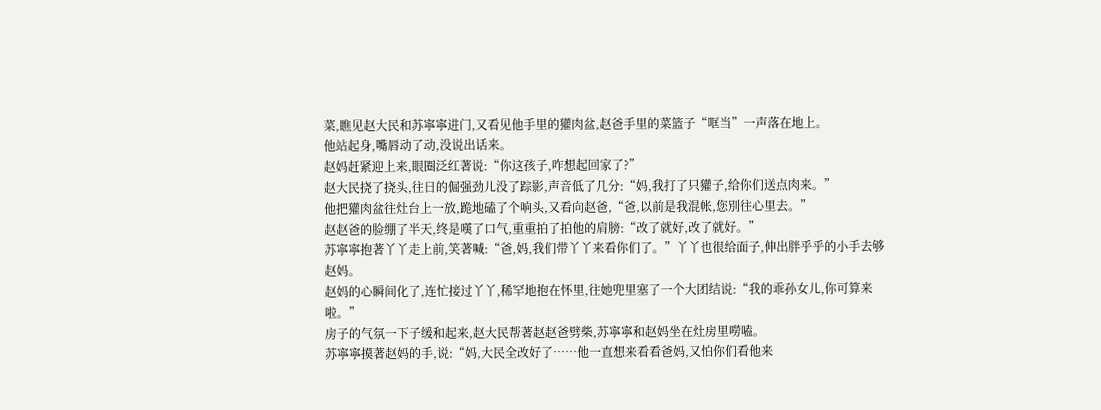菜,瞧见赵大民和苏寧寧进门,又看见他手里的獾肉盆,赵爸手里的菜篮子“哐当”一声落在地上。
他站起身,嘴唇动了动,没说出话来。
赵妈赶紧迎上来,眼圈泛红著说:“你这孩子,咋想起回家了?”
赵大民挠了挠头,往日的倔强劲儿没了踪影,声音低了几分:“妈,我打了只獾子,给你们送点肉来。”
他把獾肉盆往灶台上一放,跪地磕了个响头,又看向赵爸,“爸,以前是我混帐,您別往心里去。”
赵赵爸的脸绷了半天,终是嘆了口气,重重拍了拍他的肩膀:“改了就好,改了就好。”
苏寧寧抱著丫丫走上前,笑著喊:“爸,妈,我们带丫丫来看你们了。”丫丫也很给面子,伸出胖乎乎的小手去够赵妈。
赵妈的心瞬间化了,连忙接过丫丫,稀罕地抱在怀里,往她兜里塞了一个大团结说:“我的乖孙女儿,你可算来啦。”
房子的气氛一下子缓和起来,赵大民帮著赵赵爸劈柴,苏寧寧和赵妈坐在灶房里嘮嗑。
苏寧寧摸著赵妈的手,说:“妈,大民全改好了……他一直想来看看爸妈,又怕你们看他来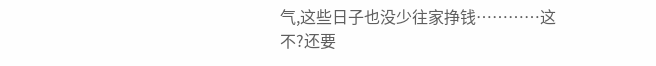气,这些日子也没少往家挣钱…………这不?还要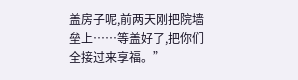盖房子呢,前两天刚把院墙垒上……等盖好了,把你们全接过来享福。”